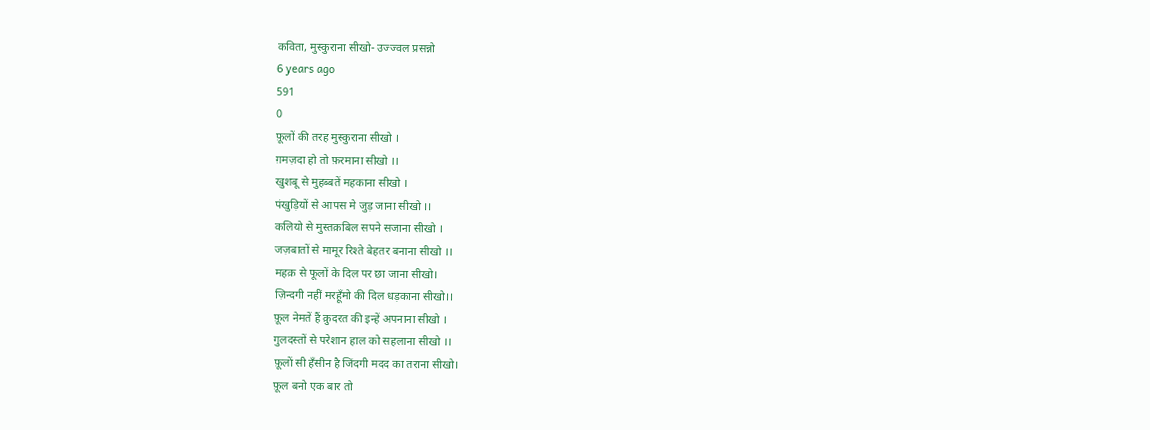कविता, मुस्कुराना सीखो- उज्ज्वल प्रसन्नो
6 years ago
591
0
फ़ूलों की तरह मुस्कुराना सीखो ।
ग़मज़दा हो तो फ़रमाना सीखो ।।
खुशबू से मुहब्बतें महकाना सीखो ।
पंखुड़ियों से आपस मे जुड़ जाना सीखो ।।
कलियो से मुस्तक़बिल सपने सजाना सीखो ।
जज़बातों से मामूर रिश्ते बेहतर बनाना सीखो ।।
महक़ से फूलों के दिल पर छा जाना सीखो।
ज़िन्दगी नहीं मरहूँमो की दिल धड़काना सीखो।।
फ़ूल नेमतें हैं क़ुदरत की इन्हें अपनाना सीखो ।
गुलदस्तों से परेशान हाल को सहलाना सीखो ।।
फ़ूलों सी हँसीन है जिंदगी मदद का तराना सीखो।
फ़ूल बनो एक बार तो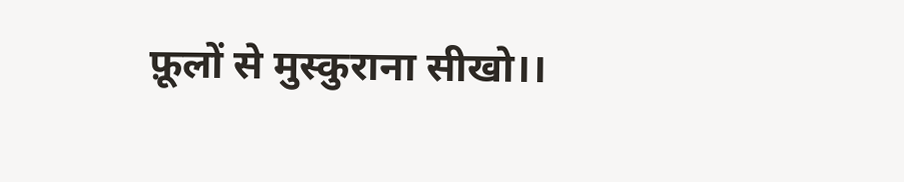फ़ूलों से मुस्कुराना सीखो।।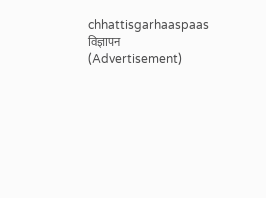chhattisgarhaaspaas
विज्ञापन (Advertisement)